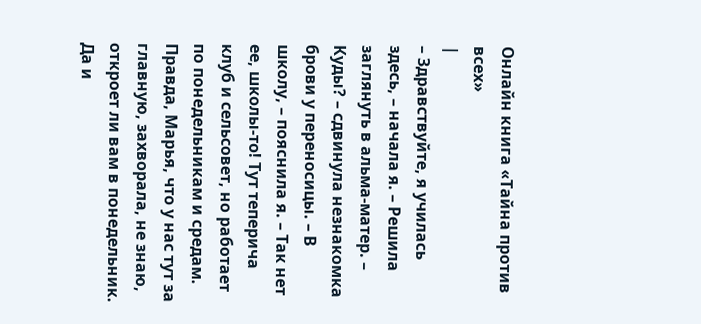Онлайн книга «Тайна против всех»
|
– Здравствуйте, я училась здесь, – начала я. – Решила заглянуть в альма-матер. – Куды? – сдвинула незнакомка брови у переносицы. – В школу, – пояснила я. – Так нет ее, школы-то! Тут теперича клуб и сельсовет, но работает по понедельникам и средам. Правда, Марья, что у нас тут за главную, захворала, не знаю, откроет ли вам в понедельник. Да и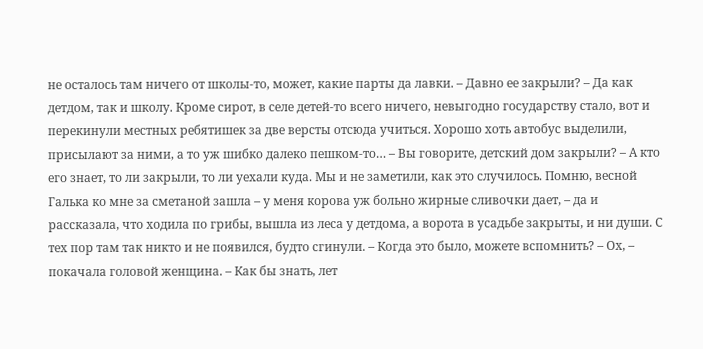не осталось там ничего от школы-то, может, какие парты да лавки. – Давно ее закрыли? – Да как детдом, так и школу. Кроме сирот, в селе детей-то всего ничего, невыгодно государству стало, вот и перекинули местных ребятишек за две версты отсюда учиться. Хорошо хоть автобус выделили, присылают за ними, а то уж шибко далеко пешком-то… – Вы говорите, детский дом закрыли? – А кто его знает, то ли закрыли, то ли уехали куда. Мы и не заметили, как это случилось. Помню, весной Галька ко мне за сметаной зашла – у меня корова уж больно жирные сливочки дает, – да и рассказала, что ходила по грибы, вышла из леса у детдома, а ворота в усадьбе закрыты, и ни души. С тех пор там так никто и не появился, будто сгинули. – Когда это было, можете вспомнить? – Ох, – покачала головой женщина. – Как бы знать, лет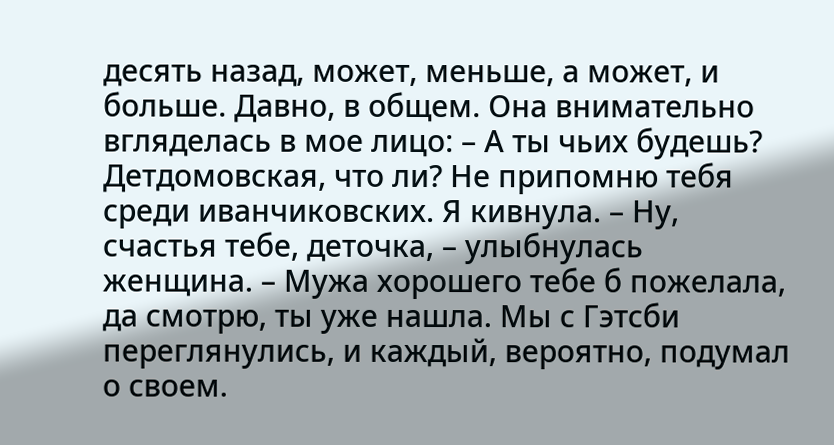десять назад, может, меньше, а может, и больше. Давно, в общем. Она внимательно вгляделась в мое лицо: – А ты чьих будешь? Детдомовская, что ли? Не припомню тебя среди иванчиковских. Я кивнула. – Ну, счастья тебе, деточка, – улыбнулась женщина. – Мужа хорошего тебе б пожелала, да смотрю, ты уже нашла. Мы с Гэтсби переглянулись, и каждый, вероятно, подумал о своем.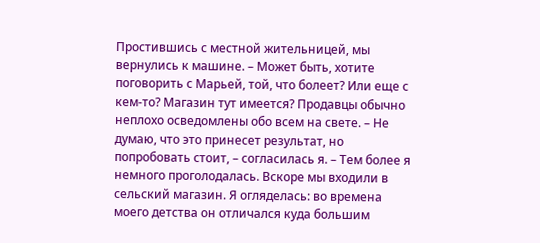Простившись с местной жительницей, мы вернулись к машине. – Может быть, хотите поговорить с Марьей, той, что болеет? Или еще с кем-то? Магазин тут имеется? Продавцы обычно неплохо осведомлены обо всем на свете. – Не думаю, что это принесет результат, но попробовать стоит, – согласилась я. – Тем более я немного проголодалась. Вскоре мы входили в сельский магазин. Я огляделась: во времена моего детства он отличался куда большим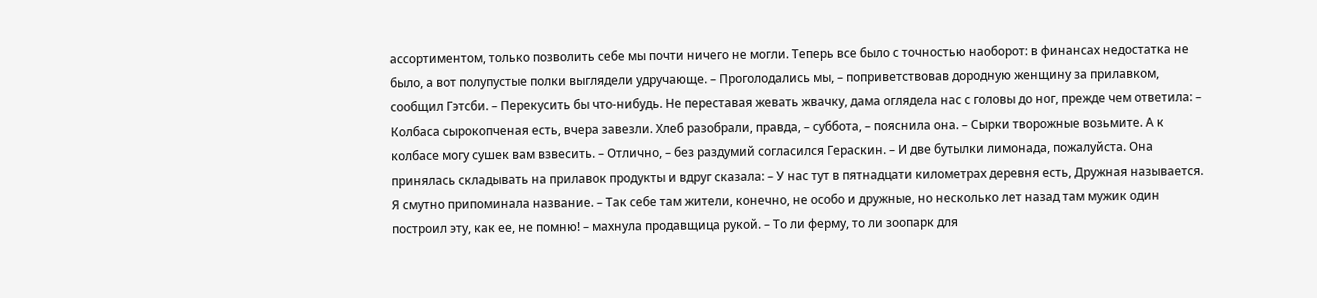ассортиментом, только позволить себе мы почти ничего не могли. Теперь все было с точностью наоборот: в финансах недостатка не было, а вот полупустые полки выглядели удручающе. – Проголодались мы, – поприветствовав дородную женщину за прилавком, сообщил Гэтсби. – Перекусить бы что-нибудь. Не переставая жевать жвачку, дама оглядела нас с головы до ног, прежде чем ответила: – Колбаса сырокопченая есть, вчера завезли. Хлеб разобрали, правда, – суббота, – пояснила она. – Сырки творожные возьмите. А к колбасе могу сушек вам взвесить. – Отлично, – без раздумий согласился Гераскин. – И две бутылки лимонада, пожалуйста. Она принялась складывать на прилавок продукты и вдруг сказала: – У нас тут в пятнадцати километрах деревня есть, Дружная называется. Я смутно припоминала название. – Так себе там жители, конечно, не особо и дружные, но несколько лет назад там мужик один построил эту, как ее, не помню! – махнула продавщица рукой. – То ли ферму, то ли зоопарк для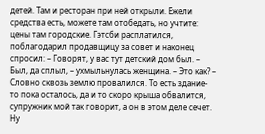детей. Там и ресторан при ней открыли. Ежели средства есть, можете там отобедать, но учтите: цены там городские. Гэтсби расплатился, поблагодарил продавщицу за совет и наконец спросил: – Говорят, у вас тут детский дом был. – Был, да сплыл, – ухмыльнулась женщина. – Это как? – Словно сквозь землю провалился. То есть здание-то пока осталось, да и то скоро крыша обвалится, супружник мой так говорит, а он в этом деле сечет. Ну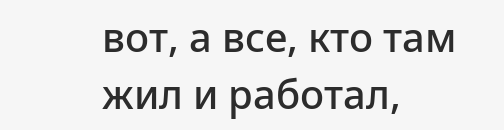вот, а все, кто там жил и работал,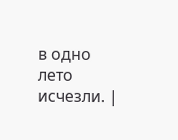в одно лето исчезли. |